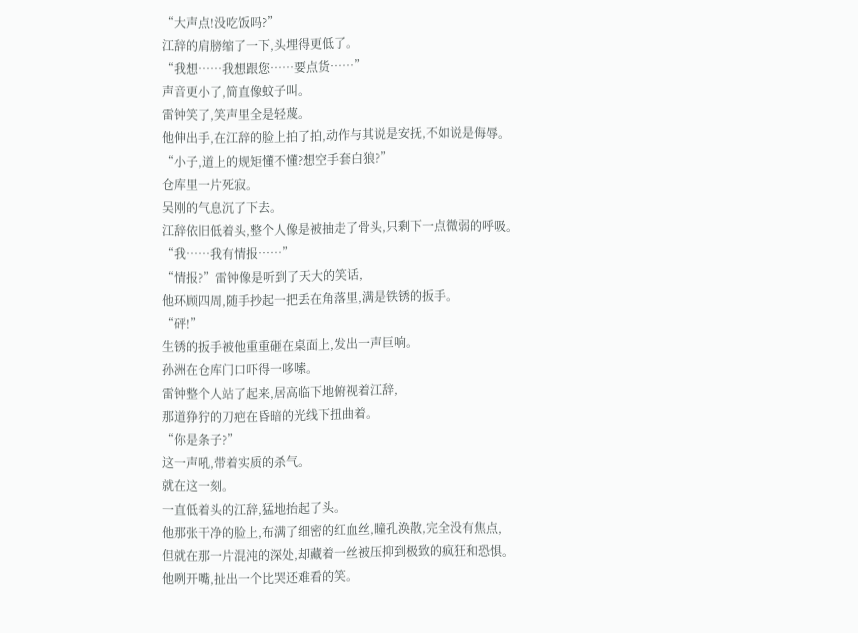“大声点!没吃饭吗?”
江辞的肩膀缩了一下,头埋得更低了。
“我想……我想跟您……要点货……”
声音更小了,简直像蚊子叫。
雷钟笑了,笑声里全是轻蔑。
他伸出手,在江辞的脸上拍了拍,动作与其说是安抚,不如说是侮辱。
“小子,道上的规矩懂不懂?想空手套白狼?”
仓库里一片死寂。
吴刚的气息沉了下去。
江辞依旧低着头,整个人像是被抽走了骨头,只剩下一点微弱的呼吸。
“我……我有情报……”
“情报?”雷钟像是听到了天大的笑话,
他环顾四周,随手抄起一把丢在角落里,满是铁锈的扳手。
“砰!”
生锈的扳手被他重重砸在桌面上,发出一声巨响。
孙洲在仓库门口吓得一哆嗦。
雷钟整个人站了起来,居高临下地俯视着江辞,
那道狰狞的刀疤在昏暗的光线下扭曲着。
“你是条子?”
这一声吼,带着实质的杀气。
就在这一刻。
一直低着头的江辞,猛地抬起了头。
他那张干净的脸上,布满了细密的红血丝,瞳孔涣散,完全没有焦点,
但就在那一片混沌的深处,却藏着一丝被压抑到极致的疯狂和恐惧。
他咧开嘴,扯出一个比哭还难看的笑。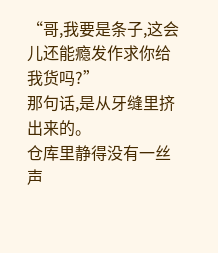“哥,我要是条子,这会儿还能瘾发作求你给我货吗?”
那句话,是从牙缝里挤出来的。
仓库里静得没有一丝声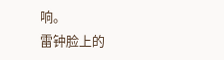响。
雷钟脸上的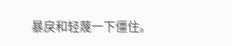暴戾和轻蔑一下僵住。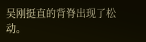吴刚挺直的背脊出现了松动。